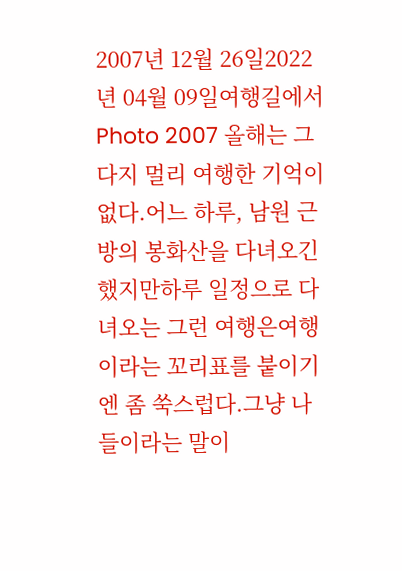2007년 12월 26일2022년 04월 09일여행길에서 Photo 2007 올해는 그다지 멀리 여행한 기억이 없다.어느 하루, 남원 근방의 봉화산을 다녀오긴 했지만하루 일정으로 다녀오는 그런 여행은여행이라는 꼬리표를 붙이기엔 좀 쑥스럽다.그냥 나들이라는 말이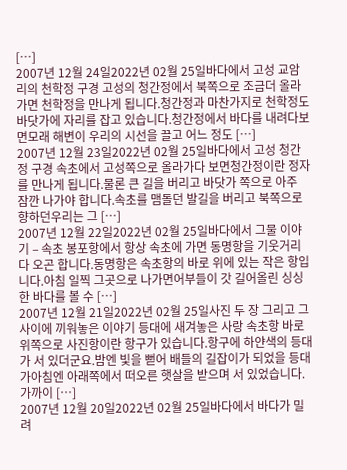[…]
2007년 12월 24일2022년 02월 25일바다에서 고성 교암리의 천학정 구경 고성의 청간정에서 북쪽으로 조금더 올라가면 천학정을 만나게 됩니다.청간정과 마찬가지로 천학정도 바닷가에 자리를 잡고 있습니다.청간정에서 바다를 내려다보면모래 해변이 우리의 시선을 끌고 어느 정도 […]
2007년 12월 23일2022년 02월 25일바다에서 고성 청간정 구경 속초에서 고성쪽으로 올라가다 보면청간정이란 정자를 만나게 됩니다.물론 큰 길을 버리고 바닷가 쪽으로 아주 잠깐 나가야 합니다.속초를 맴돌던 발길을 버리고 북쪽으로 향하던우리는 그 […]
2007년 12월 22일2022년 02월 25일바다에서 그물 이야기 – 속초 봉포항에서 항상 속초에 가면 동명항을 기웃거리다 오곤 합니다.동명항은 속초항의 바로 위에 있는 작은 항입니다.아침 일찍 그곳으로 나가면어부들이 갓 길어올린 싱싱한 바다를 볼 수 […]
2007년 12월 21일2022년 02월 25일사진 두 장 그리고 그 사이에 끼워놓은 이야기 등대에 새겨놓은 사랑 속초항 바로 위쪽으로 사진항이란 항구가 있습니다.항구에 하얀색의 등대가 서 있더군요.밤엔 빛을 뻗어 배들의 길잡이가 되었을 등대가아침엔 아래쪽에서 떠오른 햇살을 받으며 서 있었습니다.가까이 […]
2007년 12월 20일2022년 02월 25일바다에서 바다가 밀려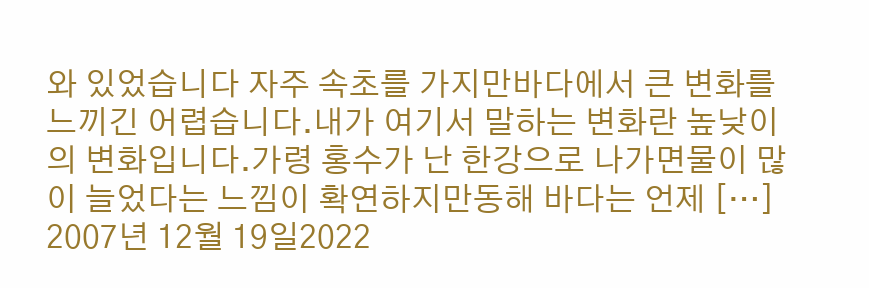와 있었습니다 자주 속초를 가지만바다에서 큰 변화를 느끼긴 어렵습니다.내가 여기서 말하는 변화란 높낮이의 변화입니다.가령 홍수가 난 한강으로 나가면물이 많이 늘었다는 느낌이 확연하지만동해 바다는 언제 […]
2007년 12월 19일2022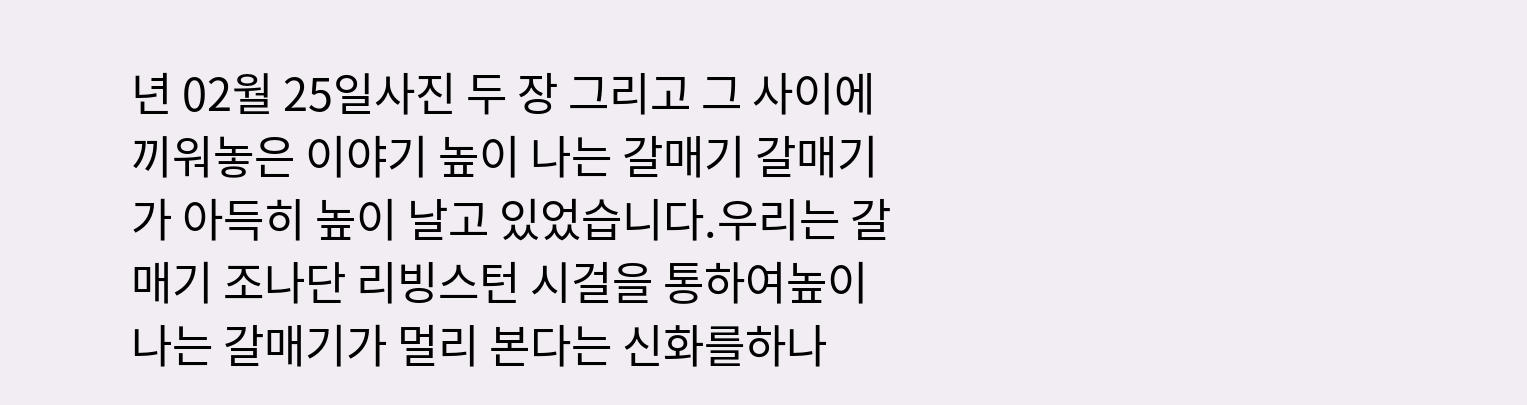년 02월 25일사진 두 장 그리고 그 사이에 끼워놓은 이야기 높이 나는 갈매기 갈매기가 아득히 높이 날고 있었습니다.우리는 갈매기 조나단 리빙스턴 시걸을 통하여높이나는 갈매기가 멀리 본다는 신화를하나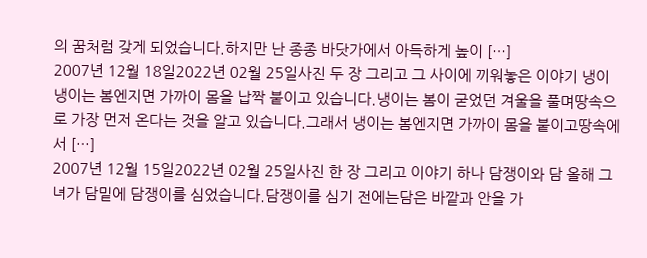의 꿈처럼 갖게 되었습니다.하지만 난 종종 바닷가에서 아득하게 높이 […]
2007년 12월 18일2022년 02월 25일사진 두 장 그리고 그 사이에 끼워놓은 이야기 냉이 냉이는 봄엔지면 가까이 몸을 납짝 붙이고 있습니다.냉이는 봄이 굳었던 겨울을 풀며땅속으로 가장 먼저 온다는 것을 알고 있습니다.그래서 냉이는 봄엔지면 가까이 몸을 붙이고땅속에서 […]
2007년 12월 15일2022년 02월 25일사진 한 장 그리고 이야기 하나 담쟁이와 담 올해 그녀가 담밑에 담쟁이를 심었습니다.담쟁이를 심기 전에는담은 바깥과 안을 가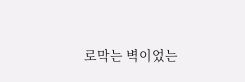로막는 벽이었는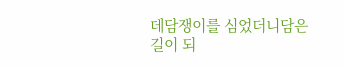데담쟁이를 심었더니담은 길이 되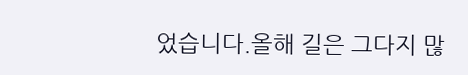었습니다.올해 길은 그다지 많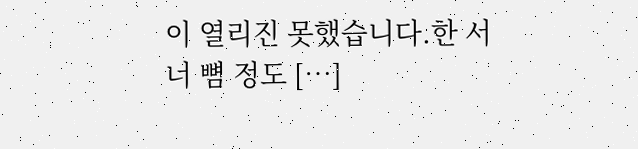이 열리진 못했습니다.한 서너 뼘 정도 […]